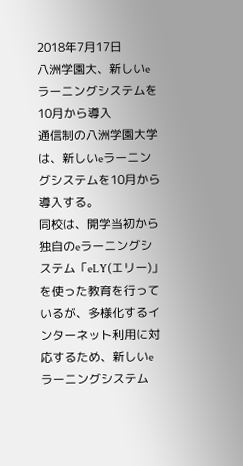2018年7月17日
八洲学園大、新しいeラーニングシステムを10月から導入
通信制の八洲学園大学は、新しいeラーニングシステムを10月から導入する。
同校は、開学当初から独自のeラーニングシステム「eLY(エリー)」を使った教育を行っているが、多様化するインターネット利用に対応するため、新しいeラーニングシステム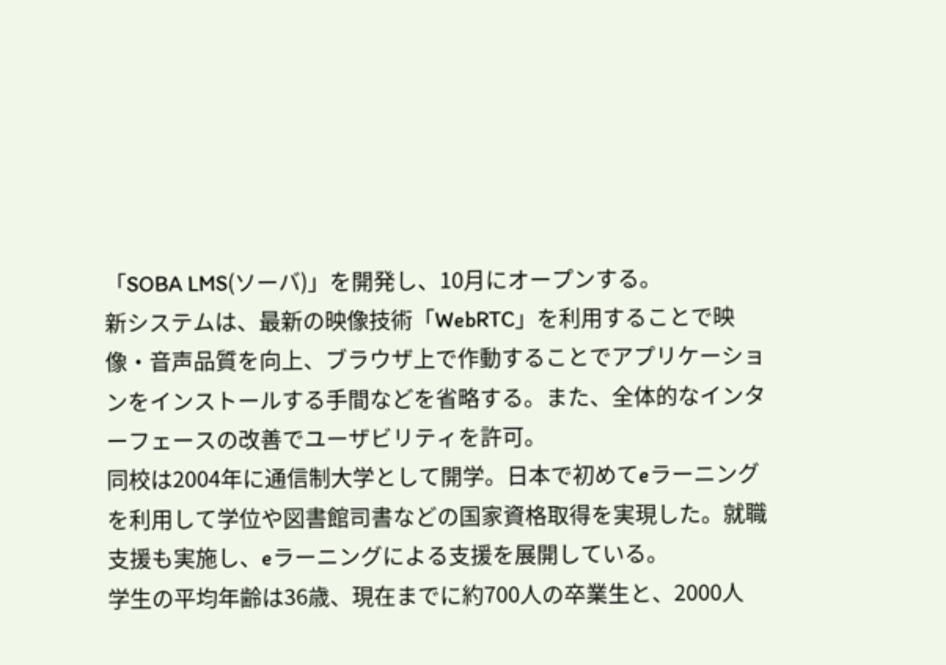「SOBA LMS(ソーバ)」を開発し、10月にオープンする。
新システムは、最新の映像技術「WebRTC」を利用することで映像・音声品質を向上、ブラウザ上で作動することでアプリケーションをインストールする手間などを省略する。また、全体的なインターフェースの改善でユーザビリティを許可。
同校は2004年に通信制大学として開学。日本で初めてeラーニングを利用して学位や図書館司書などの国家資格取得を実現した。就職支援も実施し、eラーニングによる支援を展開している。
学生の平均年齢は36歳、現在までに約700人の卒業生と、2000人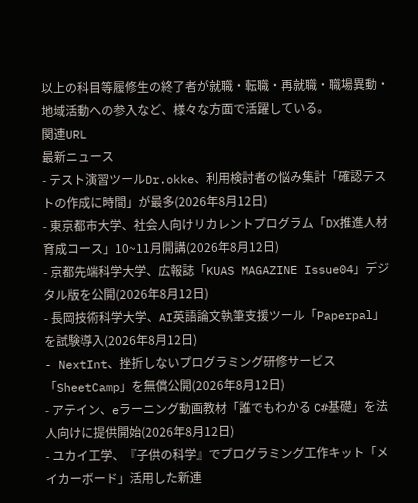以上の科目等履修生の終了者が就職・転職・再就職・職場異動・地域活動への参入など、様々な方面で活躍している。
関連URL
最新ニュース
- テスト演習ツールDr.okke、利用検討者の悩み集計「確認テストの作成に時間」が最多(2026年8月12日)
- 東京都市大学、社会人向けリカレントプログラム「DX推進人材育成コース」10~11月開講(2026年8月12日)
- 京都先端科学大学、広報誌「KUAS MAGAZINE Issue04」デジタル版を公開(2026年8月12日)
- 長岡技術科学大学、AI英語論文執筆支援ツール「Paperpal」を試験導入(2026年8月12日)
- NextInt、挫折しないプログラミング研修サービス「SheetCamp」を無償公開(2026年8月12日)
- アテイン、eラーニング動画教材「誰でもわかる C#基礎」を法人向けに提供開始(2026年8月12日)
- ユカイ工学、『子供の科学』でプログラミング工作キット「メイカーボード」活用した新連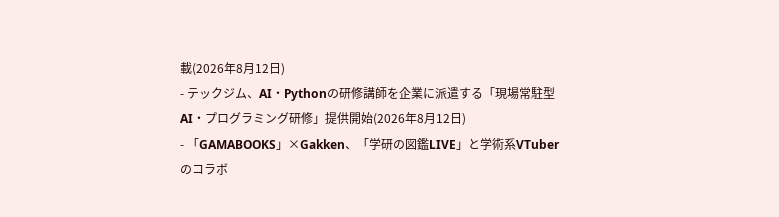載(2026年8月12日)
- テックジム、AI・Pythonの研修講師を企業に派遣する「現場常駐型AI・プログラミング研修」提供開始(2026年8月12日)
- 「GAMABOOKS」×Gakken、「学研の図鑑LIVE」と学術系VTuberのコラボ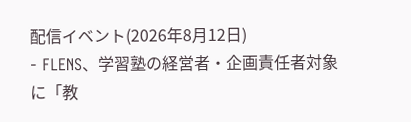配信イベント(2026年8月12日)
- FLENS、学習塾の経営者・企画責任者対象に「教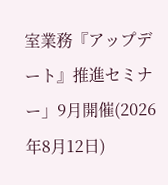室業務『アップデート』推進セミナー」9月開催(2026年8月12日)